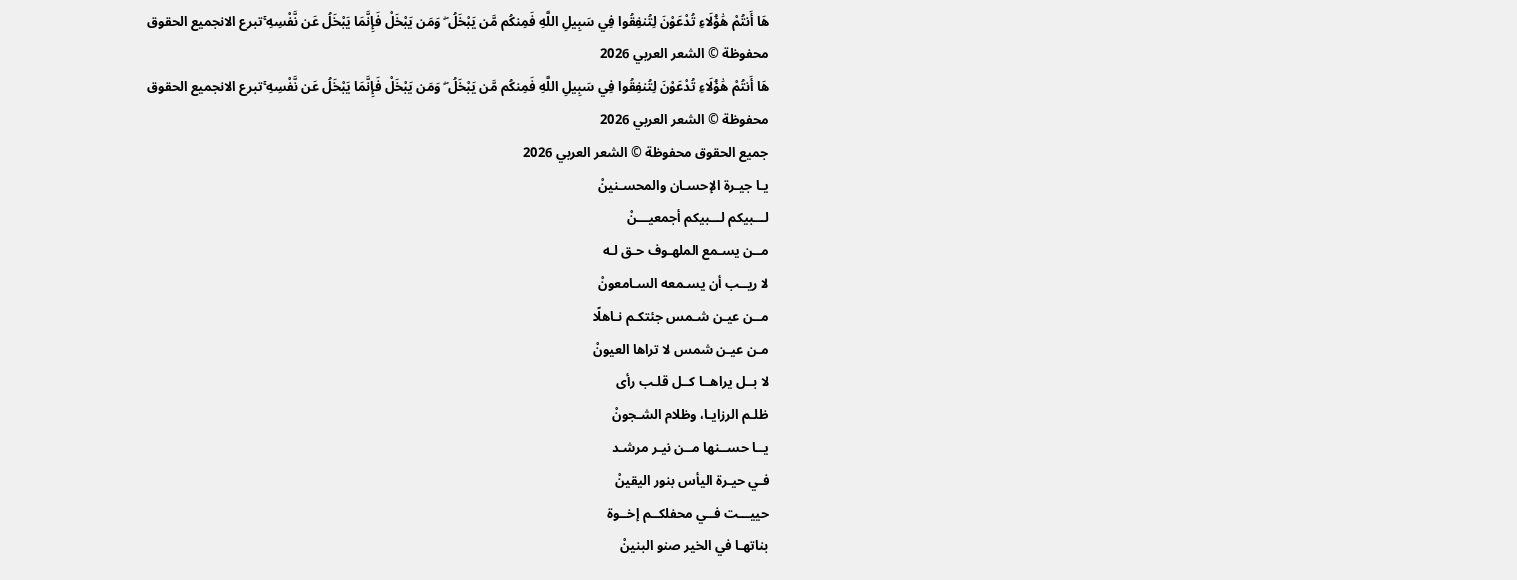هَا أَنتُمْ هَٰؤُلَاءِ تُدْعَوْنَ لِتُنفِقُوا فِي سَبِيلِ اللَّهِ فَمِنكُم مَّن يَبْخَلُ ۖ وَمَن يَبْخَلْ فَإِنَّمَا يَبْخَلُ عَن نَّفْسِهِ ۚتبرع الانجميع الحقوق محفوظة © الشعر العربي 2026
هَا أَنتُمْ هَٰؤُلَاءِ تُدْعَوْنَ لِتُنفِقُوا فِي سَبِيلِ اللَّهِ فَمِنكُم مَّن يَبْخَلُ ۖ وَمَن يَبْخَلْ فَإِنَّمَا يَبْخَلُ عَن نَّفْسِهِ ۚتبرع الانجميع الحقوق محفوظة © الشعر العربي 2026
جميع الحقوق محفوظة © الشعر العربي 2026
يـا جيـرة الإحسـان والمحسـنينْ
لـــبيكم لـــبيكم أجمعيـــنْ
مــن يسـمع الملهـوف حـق لـه
لا ريــب أن يسـمعه السـامعونْ
مــن عيـن شـمس جئتكـم نـاهلًا
مـن عيـن شمس لا تراها العيونْ
لا بــل يراهــا كــل قلـب رأى
ظلـم الرزايـا، وظلام الشـجونْ
يــا حســنها مــن نيـر مرشـد
فـي حيـرة اليأس بنور اليقينْ
حييـــت فــي محفلكــم إخــوة
بناتهـا في الخير صنو البنينْ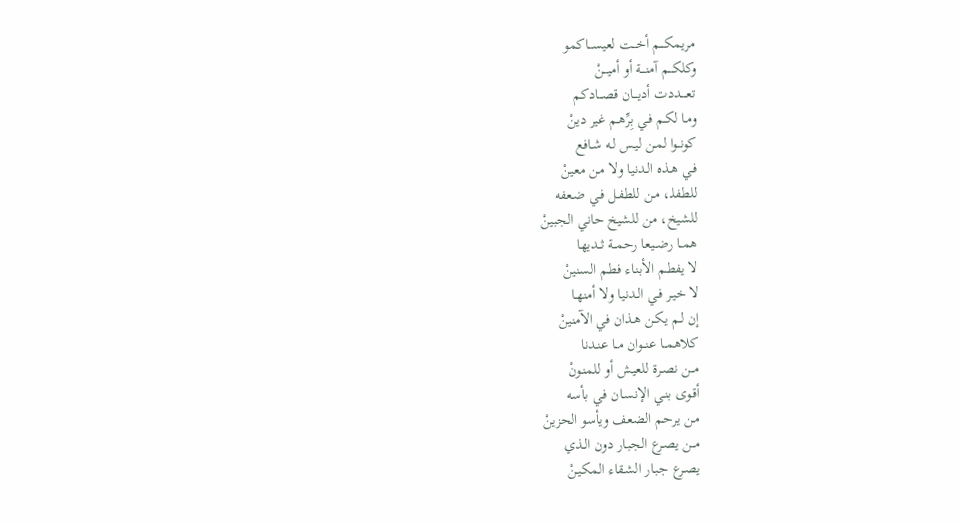مريمكـــم أخـــت لعيســـاكمو
وكلكـــم آمنـــة أو أميـــنْ
تعــــددت أديـــان قصـــادكم
ومـا لكـم فـي بِرِّهـم غير دينْ
كونــوا لمـن ليـس لـه شـافع
فـي هـذه الـدنيا ولا مـن معينْ
للطفلـ، مـن للطفـل فـي ضـعفه
للشيخ، من للشيخ حاني الجبينْ
همــا رضــيعا رحمــة ثــديها
لا يفطـم الأبنـاء فطـم السنينْ
لا خيـر فـي الـدنيا ولا أمنهـا
إن لـم يكـن هـذان في الآمنينْ
كلاهمــا عنــوان مــا عنـدنا
مــن نصـرة للعيـش أو للمنـونْ
أقـوى بنـي الإنسـان فـي بأسه
مـن يرحـم الضعف ويأسو الحزينْ
مــن يصـرع الجبـار دون الـذي
يصـرع جبـار الشـقاء المكيـنْ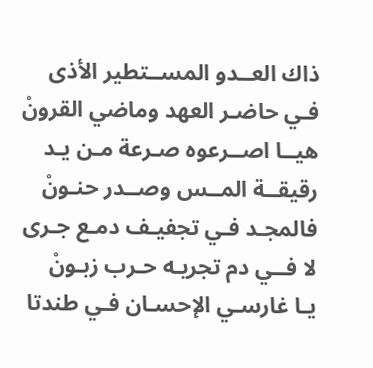ذاك العــدو المســتطير الأذى
فـي حاضـر العهد وماضي القرونْ
هيــا اصــرعوه صـرعة مـن يـد
رقيقــة المــس وصــدر حنـونْ
فالمجـد فـي تجفيـف دمـع جـرى
لا فــي دم تجريـه حـرب زبـونْ
يـا غارسـي الإحسـان فـي طندتا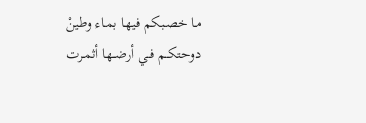مـا خصـبكم فيهـا بمـاء وطينْ
دوحتكــم فــي أرضــها أثمـرت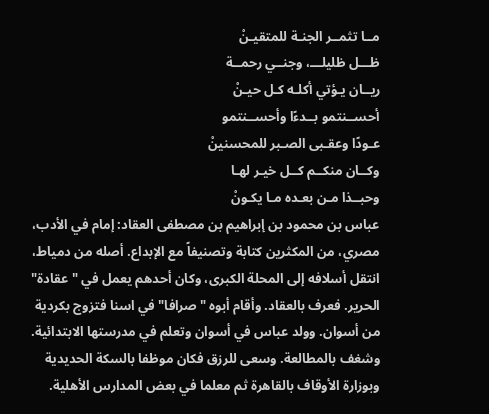مــا تثمــر الجنـة للمتقيـنْ
ظـــل ظليلـــ، وجنــي رحمــة
ريــان يـؤتي أكلـه كـل حيـنْ
أحســنتمو بــدءًا وأحســنتمو
عـودًا وعقـبى الصـبر للمحسنينْ
وكــان منكــم كــل خيـر لهـا
وحبــذا مـن بعـده مـا يكـونْ
عباس بن محمود بن إبراهيم بن مصطفى العقاد: إمام في الأدب، مصري، من المكثرين كتابة وتصنيفاً مع الإبداع. أصله من دمياط، انتقل أسلافه إلى المحلة الكبرى، وكان أحدهم يعمل في "عقادة" الحرير. فعرف بالعقاد. وأقام أبوه "صرافا" في اسنا فتزوج بكردية من أسوان. وولد عباس في أسوان وتعلم في مدرستها الابتدائية. وشغف بالمطالعة. وسعى للرزق فكان موظفا بالسكة الحديدية وبوزارة الأوقاف بالقاهرة ثم معلما في بعض المدارس الأهلية.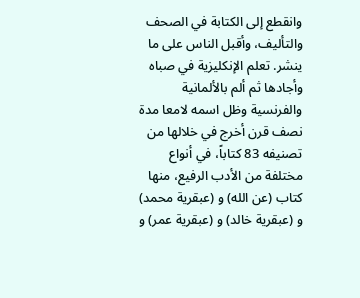وانقطع إلى الكتابة في الصحف والتأليف، وأقبل الناس على ما ينشر. تعلم الإنكليزية في صباه وأجادها ثم ألم بالألمانية والفرنسية وظل اسمه لامعا مدة نصف قرن أخرج في خلالها من تصنيفه 83 كتاباً، في أنواع مختلفة من الأدب الرفيع، منها كتاب (عن الله) و (عبقرية محمد) و (عبقرية خالد) و (عبقرية عمر) و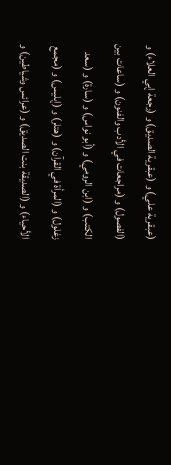(عبقرية علي) و (عبقرية الصديق) و (رجعة إبي العلاء) و (الفصول) و (مراجعات في الأدب والفنون) و (ساعات بين الكتب) و (ابن الرومي) و (أبو نواس) و (سارة) و (سعد زغلول) و (المرأة في القرآن) و (هتلر) و (إبليس) و (مجمع الأحياء) و (الصديقة بنت الصديق) و (عرائس وشياطين) و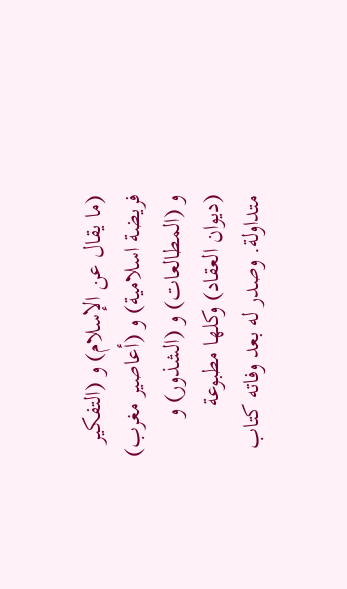(ما يقال عن الإسلام) و (التفكير فريضة اسلامية) و (أعاصير مغرب) و (المطالعات) و (الشذور) و (ديوان العقاد) وكلها مطبوعة متداولة. وصدر له بعد وفاته كتاب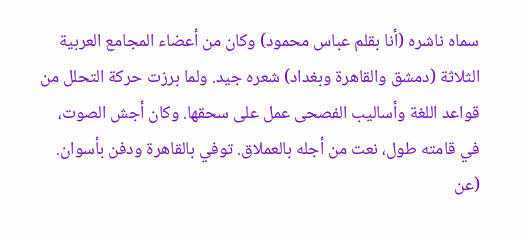سماه ناشره (أنا بقلم عباس محمود) وكان من أعضاء المجامع العربية الثلاثة (دمشق والقاهرة وبغداد) شعره جيد. ولما برزت حركة التحلل من قواعد اللغة وأساليب الفصحى عمل على سحقها. وكان أجش الصوت، في قامته طول، نعت من أجله بالعملاق. توفي بالقاهرة ودفن بأسوان. (عن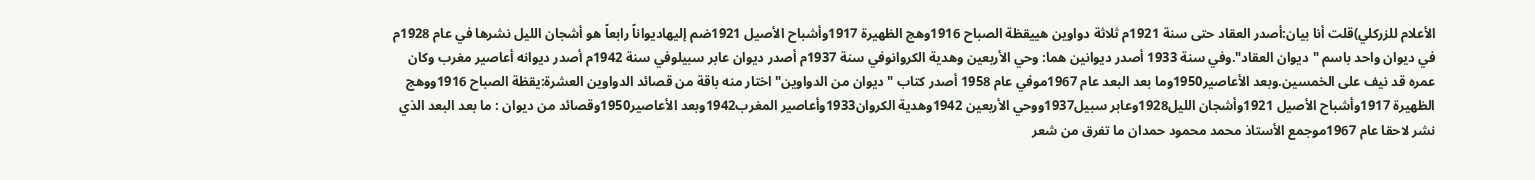الأعلام للزركلي)قلت أنا بيان:أصدر العقاد حتى سنة 1921م ثلاثة دواوين هييقظة الصباح 1916وهج الظهيرة 1917وأشباح الأصيل 1921ضم إليهاديواناً رابعاً هو أشجان الليل نشرها في عام 1928م في ديوان واحد باسم "ديوان العقاد".وفي سنة 1933 أصدر ديوانين هما: وحي الأربعين وهدية الكروانوفي سنة 1937م أصدر ديوان عابر سبيلوفي سنة 1942م أصدر ديوانه أعاصير مغرب وكان عمره قد نيف على الخمسين.وبعد الأعاصير1950وما بعد البعد عام 1967موفي عام 1958 أصدر كتاب " ديوان من الدواوين" اختار منه باقة من قصائد الدواوين العشرة:يقظة الصباح 1916ووهج الظهيرة 1917وأشباح الأصيل 1921وأشجان الليل1928وعابر سبيل1937ووحي الأربعين 1942وهدية الكروان1933وأعاصير المغرب1942وبعد الأعاصير1950وقصائد من ديوان : ما بعد البعد الذي نشر لاحقا عام 1967موجمع الأستاذ محمد محمود حمدان ما تفرق من شعر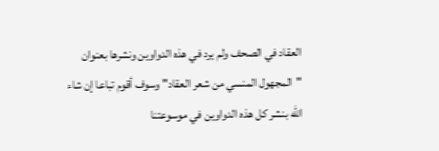العقاد في الصحف ولم يرد في هذه الدواوين ونشرها بعنوان "المجهول المنسي من شعر العقاد" وسوف أقوم تباعا إن شاء الله بنشر كل هذه الدواوين في موسوعتنا